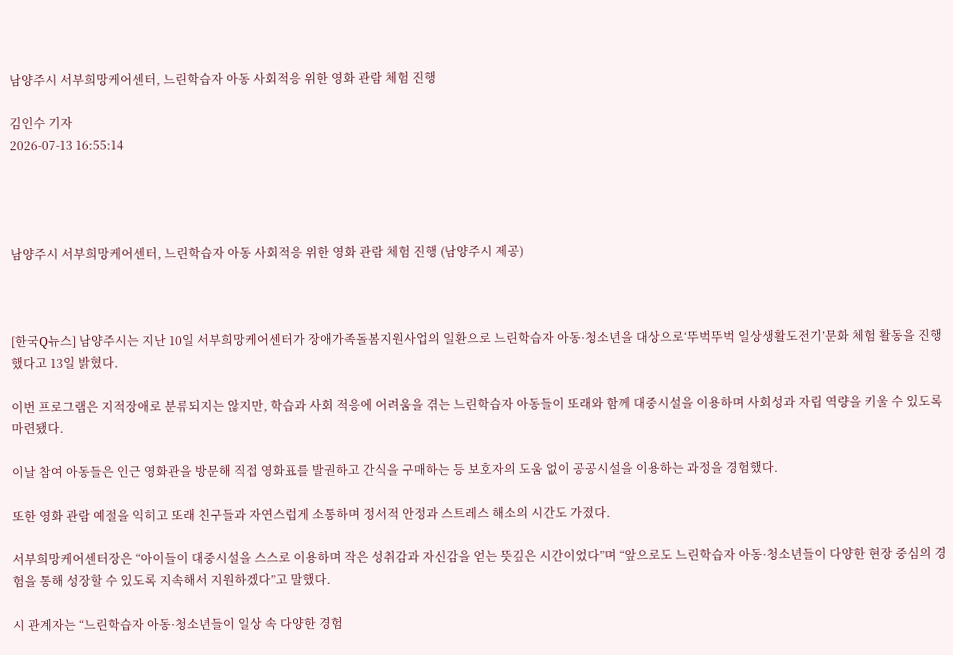남양주시 서부희망케어센터, 느린학습자 아동 사회적응 위한 영화 관람 체험 진행

김인수 기자
2026-07-13 16:55:14




남양주시 서부희망케어센터, 느린학습자 아동 사회적응 위한 영화 관람 체험 진행 (남양주시 제공)



[한국Q뉴스] 남양주시는 지난 10일 서부희망케어센터가 장애가족돌봄지원사업의 일환으로 느린학습자 아동·청소년을 대상으로‘뚜벅뚜벅 일상생활도전기’문화 체험 활동을 진행했다고 13일 밝혔다.

이번 프로그램은 지적장애로 분류되지는 않지만, 학습과 사회 적응에 어려움을 겪는 느린학습자 아동들이 또래와 함께 대중시설을 이용하며 사회성과 자립 역량을 키울 수 있도록 마련됐다.

이날 참여 아동들은 인근 영화관을 방문해 직접 영화표를 발권하고 간식을 구매하는 등 보호자의 도움 없이 공공시설을 이용하는 과정을 경험했다.

또한 영화 관람 예절을 익히고 또래 친구들과 자연스럽게 소통하며 정서적 안정과 스트레스 해소의 시간도 가졌다.

서부희망케어센터장은 “아이들이 대중시설을 스스로 이용하며 작은 성취감과 자신감을 얻는 뜻깊은 시간이었다”며 “앞으로도 느린학습자 아동·청소년들이 다양한 현장 중심의 경험을 통해 성장할 수 있도록 지속해서 지원하겠다”고 말했다.

시 관계자는 “느린학습자 아동·청소년들이 일상 속 다양한 경험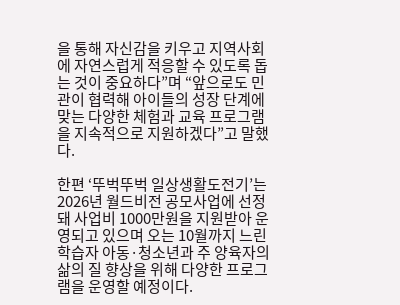을 통해 자신감을 키우고 지역사회에 자연스럽게 적응할 수 있도록 돕는 것이 중요하다”며 “앞으로도 민관이 협력해 아이들의 성장 단계에 맞는 다양한 체험과 교육 프로그램을 지속적으로 지원하겠다”고 말했다.

한편 ‘뚜벅뚜벅 일상생활도전기’는 2026년 월드비전 공모사업에 선정돼 사업비 1000만원을 지원받아 운영되고 있으며 오는 10월까지 느린학습자 아동·청소년과 주 양육자의 삶의 질 향상을 위해 다양한 프로그램을 운영할 예정이다.